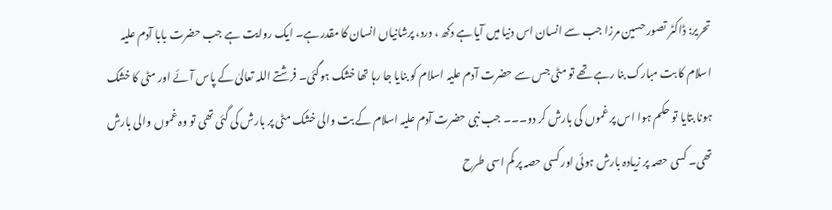تحریر: ڈاکٹر تصور حسین مرزا جب سے انسان اس دنیا میں آیا ہے دکھ ، درد، پرشانیاں انسان کا مقدر ہے۔ ایک روایت ہے جب حضرت بابا آدم علیہ اسلام کا بت مبارک بنا رہے تھے تو مٹی جس سے حضرت آدم علیہ اسلام کو بنایا جا رہا تھا خشک ہوگئی۔ فرشتے اللہ تعالیٰ کے پاس آئے اور مٹی کا خشک ہونا بتایا تو حکم ہوا اس پر غموں کی بارش کر دو۔۔۔ جب نبی حضرت آدم علیہ اسلام کے بت والی خشک مٹی پر بارش کی گئی تھی تو وہ غموں والی بارش تھی۔ کسی حصہ پر زیادہ بارش ہوئی اور کسی حصہ پر کم اسی طرح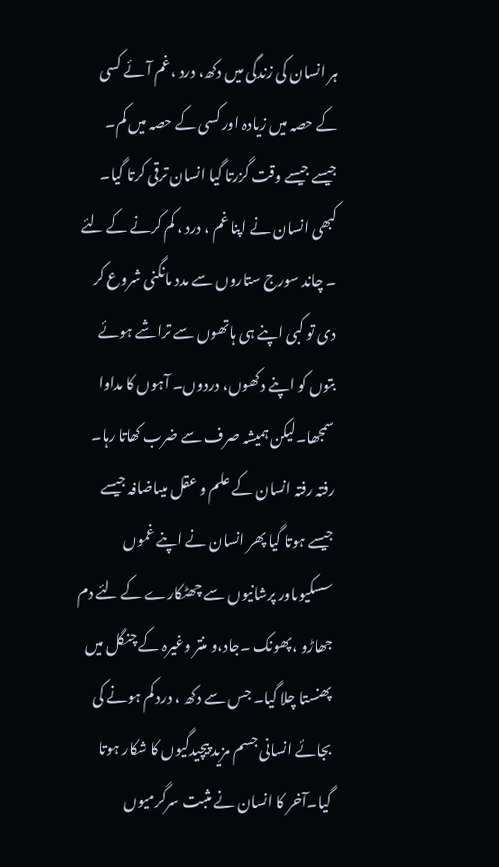ہر انسان کی زندگی میں دکھ، درد ،غم آئے کسی کے حصہ میں زیادہ اور کسی کے حصہ میں کم۔
جیسے جیسے وقت گزرتا گیا انسان ترقی کرتا گیا۔ کبھی انسان نے اپنا غم ، درد ، کم کرنے کے لئے ۔ چاند سورج ستاروں سے مدد مانگنی شروع کر دی تو کبی اپنے ہی ہاتھوں سے تراشے ہوئے بتوں کو اپنے دکھوں، دردوں۔ آہوں کا مداوا سمجھا۔لیکن ہمیشہ صرف سے ضرب کھاتا رہا۔ رفتہ رفتہ انسان کے علم و عقل میںاضافہ جیسے جیسے ہوتا گیا پھر انسان نے اپنے غموں سسکیوںاور پرشانیوں سے چھٹکارے کے لئے دم جھاڑو ،پھونک ۔جاد،و منتر وغیرہ کے چنگل میں پھنستا چلا گیا۔ جس سے دکھ ، درد کم ہونے کی بجائے انسانی جسم مزید پیچیدگیوں کا شکار ہوتا گیا۔آخر کا انسان نے مثبت سرگرمیوں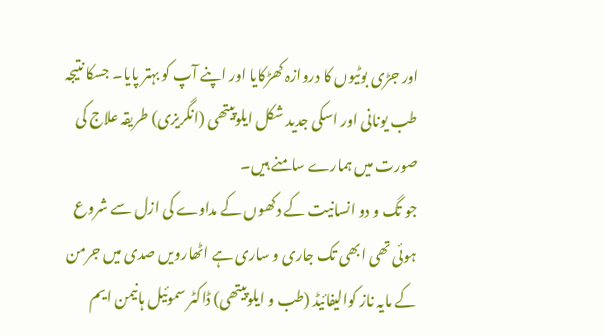اور جڑی بوٹیوں کا دروازہ کھڑکایا اور اپنے آپ کو بہتر پایا۔ جسکا نتیجہ طب یونانی اور اسکی جدید شکل ایلوپیتھی (انگریزی) طریقہ علاج کی صورت میں ہمارے سامنے ہیں۔
جو تگ و دو انسانیت کے دکھوں کے مداوے کی ازل سے شروع ہوئی تھی ابھی تک جاری و ساری ہے اٹھارویں صدی میں جرمن کے مایہ ناز کوالیفائیڈ (طب و ایلوپیتھی) ڈاکٹر سموئیل ہانیمن ایم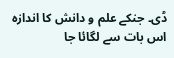ڈی۔ جنکے علم و دانش کا اندازہ اس بات سے لگائا جا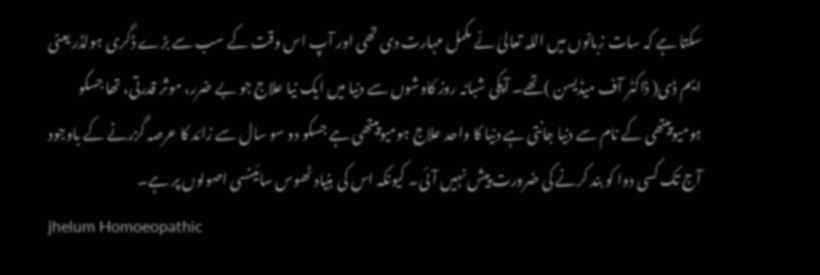سکتا ہے کہ سات زبانوں میں اللہ تعالیٰ نے مکمل مہارت دی تھی اور آپ اس وقت کے سب سے بڑے ڈگری ہولڈر یعنی ایم ڈی( ڈاکٹر آف میڈیسن )تھے۔ آپکی شبانہ روز کاوشوں سے دنیا میں ایک نیا علاج جو بے ضرر، موثر قدرتی، تھا جسکو ہومیوپیتھی کے نام سے دنیا جانتی ہے دنیا کا واحد علاج ہومیوپیتھی ہے جسکو دو سو سال سے زائد کا عرصہ گزرنے کے باوجود آج تک کسی دوا کو بند کرنے کی ضرورت پیش نہیں آئی۔ کیونکہ اس کی بنیاد ٹھوس سائینسی اصولوں پر ہے۔
jhelum Homoeopathic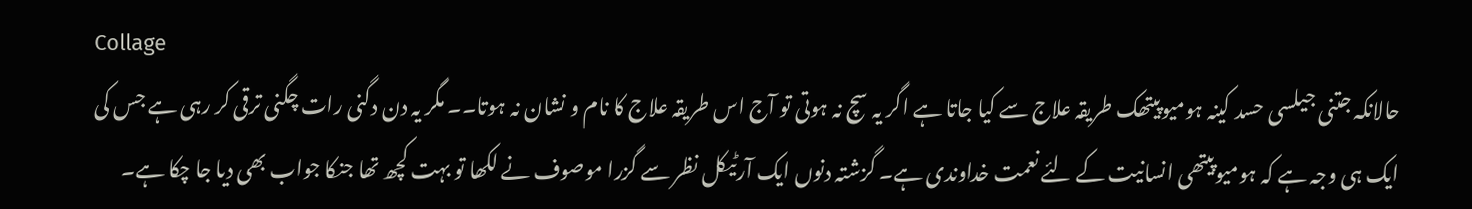Collage
حالانکہ جتنی جیلسی حسد کینہ ہومیوپیتھک طریقہ علاج سے کیا جاتا ہے اگر یہ سچ نہ ہوتی تو آج اس طریقہ علاج کا نام و نشان نہ ہوتا۔۔ مگر یہ دن دگنی رات چگنی ترقی کر رہی ہے جس کی ایک ہی وجہ ہے کہ ہومیوپیتھی انسانیت کے لئے نعمت خداوندی ہے۔ گزشتہ دنوں ایک آرٹیکل نظر سے گزرا موصوف نے لکھا تو بہت کچھ تھا جنکا جواب بھی دیا جا چکا ہے۔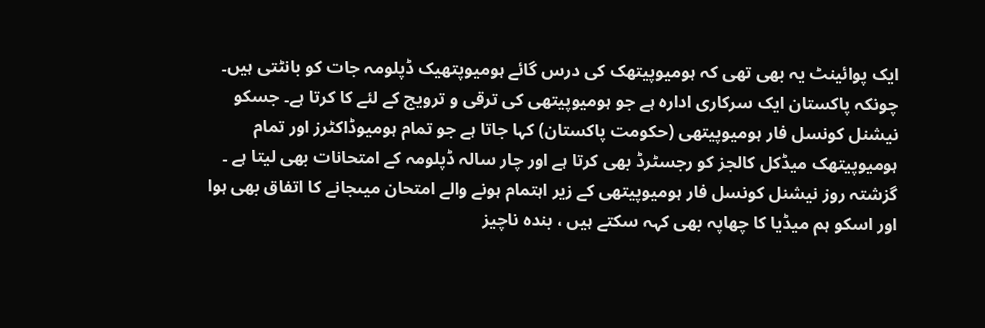ایک پوائینٹ یہ بھی تھی کہ ہومیوپیتھک کی درس گائے ہومیوپتھیک ڈپلومہ جات کو بانٹتی ہیں۔
چونکہ پاکستان ایک سرکاری ادارہ ہے جو ہومیوپیتھی کی ترقی و ترویج کے لئے کا کرتا ہے۔ جسکو نیشنل کونسل فار ہومیوپیتھی (حکومت پاکستان) کہا جاتا ہے جو تمام ہومیوڈاکٹرز اور تمام ہومیوپیتھک میڈکل کالجز کو رجسٹرڈ بھی کرتا ہے اور چار سالہ ڈپلومہ کے امتحانات بھی لیتا ہے ۔ گزشتہ روز نیشنل کونسل فار ہومیوپیتھی کے زیر اہتمام ہونے والے امتحان میںجانے کا اتفاق بھی ہوا اور اسکو ہم میڈیا کا چھاپہ بھی کہہ سکتے ہیں ، بندہ ناچیز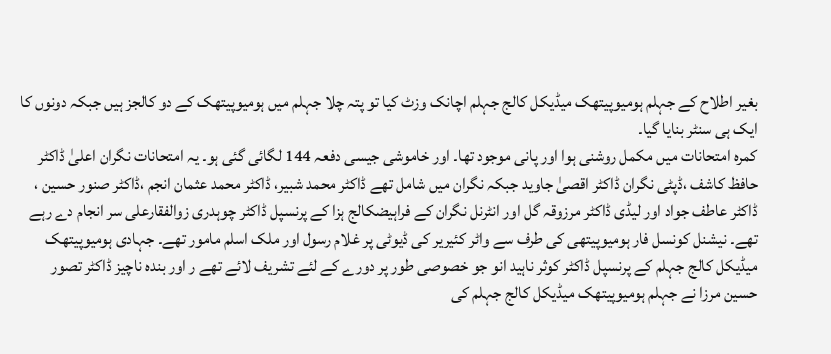بغیر اطلاح کے جہلم ہومیوپیتھک میڈیکل کالج جہلم اچانک وزٹ کیا تو پتہ چلا جہلم میں ہومیوپیتھک کے دو کالجز ہیں جبکہ دونوں کا ایک ہی سنٹر بنایا گیا۔
کمرہ امتحانات میں مکمل روشنی ہوا اور پانی موجود تھا۔ اور خاموشی جیسی دفعہ 144 لگائی گئی ہو۔ یہ امتحانات نگران اعلیٰ ڈاکٹر حافظ کاشف ،ڈپٹی نگران ڈاکٹر اقصیٰ جاوید جبکہ نگران میں شامل تھے ڈاکٹر محمد شبیر، ڈاکٹر محمد عثمان انجم ،ڈاکٹر صنور حسین ، ڈاکٹر عاطف جواد اور لیڈی ڈاکٹر مرزوقہ گل اور انٹرنل نگران کے فراہیضکالج ہزا کے پرنسپل ڈاکٹر چوہدری زوالفقارعلی سر انجام دے رہے تھے۔ نیشنل کونسل فار ہومیوپیتھی کی طرف سے واٹر کئیریر کی ڈیوٹی پر غلام رسول اور ملک اسلم مامور تھے۔ جہادی ہومیوپیتھک میڈیکل کالج جہلم کے پرنسپل ڈاکٹر کوثر ناہید انو جو خصوصی طور پر دورے کے لئے تشریف لائے تھے ر اور بندہ ناچیز ڈاکٹر تصور حسین مرزا نے جہلم ہومیوپیتھک میڈیکل کالج جہلم کی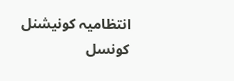انتظامیہ کونیشنل کونسل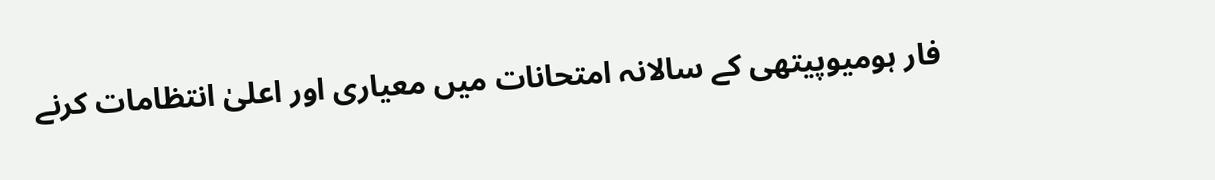فار ہومیوپیتھی کے سالانہ امتحانات میں معیاری اور اعلیٰ انتظامات کرنے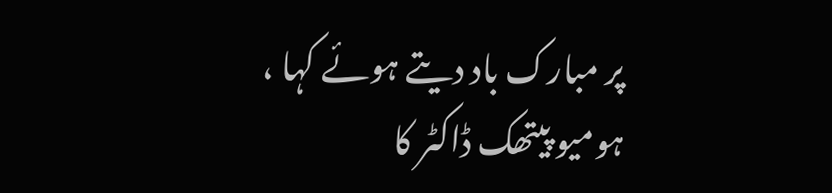پر مبارک باد دیتے ہوئے کہا ، ہومیو پیتھک ڈاکٹر کا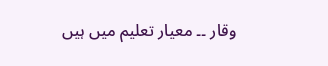وقار ۔۔ معیار تعلیم میں ہیں